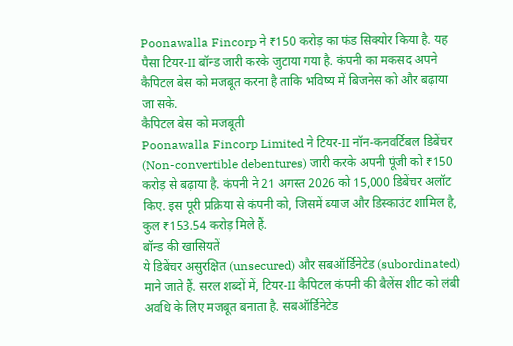Poonawalla Fincorp ने ₹150 करोड़ का फंड सिक्योर किया है. यह पैसा टियर-II बॉन्ड जारी करके जुटाया गया है. कंपनी का मकसद अपने कैपिटल बेस को मजबूत करना है ताकि भविष्य में बिजनेस को और बढ़ाया जा सके.
कैपिटल बेस को मजबूती
Poonawalla Fincorp Limited ने टियर-II नॉन-कनवर्टिबल डिबेंचर (Non-convertible debentures) जारी करके अपनी पूंजी को ₹150 करोड़ से बढ़ाया है. कंपनी ने 21 अगस्त 2026 को 15,000 डिबेंचर अलॉट किए. इस पूरी प्रक्रिया से कंपनी को, जिसमें ब्याज और डिस्काउंट शामिल है, कुल ₹153.54 करोड़ मिले हैं.
बॉन्ड की खासियतें
ये डिबेंचर असुरक्षित (unsecured) और सबऑर्डिनेटेड (subordinated) माने जाते हैं. सरल शब्दों में, टियर-II कैपिटल कंपनी की बैलेंस शीट को लंबी अवधि के लिए मजबूत बनाता है. सबऑर्डिनेटेड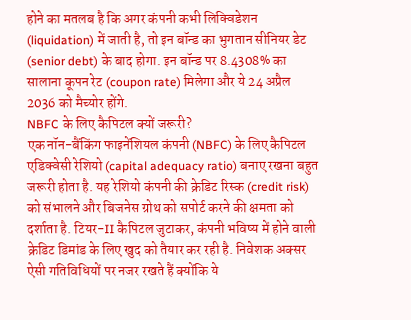होने का मतलब है कि अगर कंपनी कभी लिक्विडेशन (liquidation) में जाती है, तो इन बॉन्ड का भुगतान सीनियर डेट (senior debt) के बाद होगा. इन बॉन्ड पर 8.4308% का सालाना कूपन रेट (coupon rate) मिलेगा और ये 24 अप्रैल 2036 को मैच्योर होंगे.
NBFC के लिए कैपिटल क्यों जरूरी?
एक नॉन-बैंकिंग फाइनेंशियल कंपनी (NBFC) के लिए कैपिटल एडिक्वेसी रेशियो (capital adequacy ratio) बनाए रखना बहुत जरूरी होता है. यह रेशियो कंपनी की क्रेडिट रिस्क (credit risk) को संभालने और बिजनेस ग्रोथ को सपोर्ट करने की क्षमता को दर्शाता है. टियर-II कैपिटल जुटाकर, कंपनी भविष्य में होने वाली क्रेडिट डिमांड के लिए खुद को तैयार कर रही है. निवेशक अक्सर ऐसी गतिविधियों पर नजर रखते हैं क्योंकि ये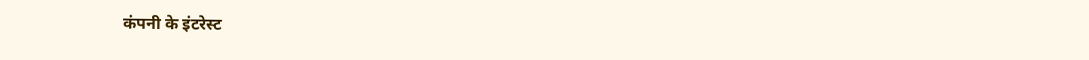कंपनी के इंटरेस्ट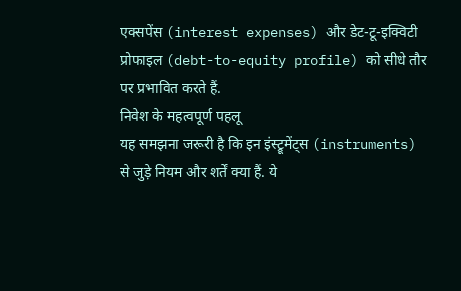एक्सपेंस (interest expenses) और डेट-टू-इक्विटी प्रोफाइल (debt-to-equity profile) को सीधे तौर पर प्रभावित करते हैं.
निवेश के महत्वपूर्ण पहलू
यह समझना जरूरी है कि इन इंस्ट्रूमेंट्स (instruments) से जुड़े नियम और शर्तें क्या हैं. ये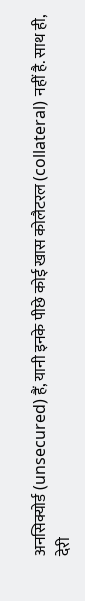अनसिक्योर्ड (unsecured) हैं, यानी इनके पीछे कोई खास कोलैटरल (collateral) नहीं है. साथ ही, देरी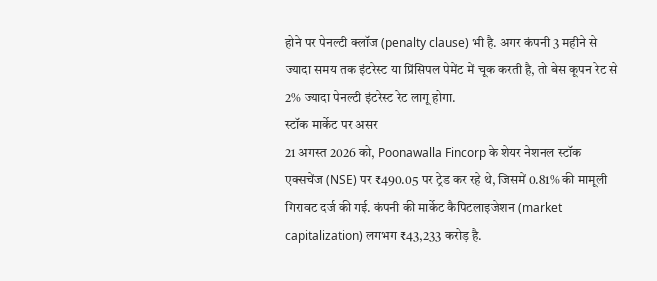होने पर पेनल्टी क्लॉज (penalty clause) भी है. अगर कंपनी 3 महीने से ज्यादा समय तक इंटरेस्ट या प्रिंसिपल पेमेंट में चूक करती है, तो बेस कूपन रेट से 2% ज्यादा पेनल्टी इंटरेस्ट रेट लागू होगा.
स्टॉक मार्केट पर असर
21 अगस्त 2026 को, Poonawalla Fincorp के शेयर नेशनल स्टॉक एक्सचेंज (NSE) पर ₹490.05 पर ट्रेड कर रहे थे, जिसमें 0.81% की मामूली गिरावट दर्ज की गई. कंपनी की मार्केट कैपिटलाइजेशन (market capitalization) लगभग ₹43,233 करोड़ है.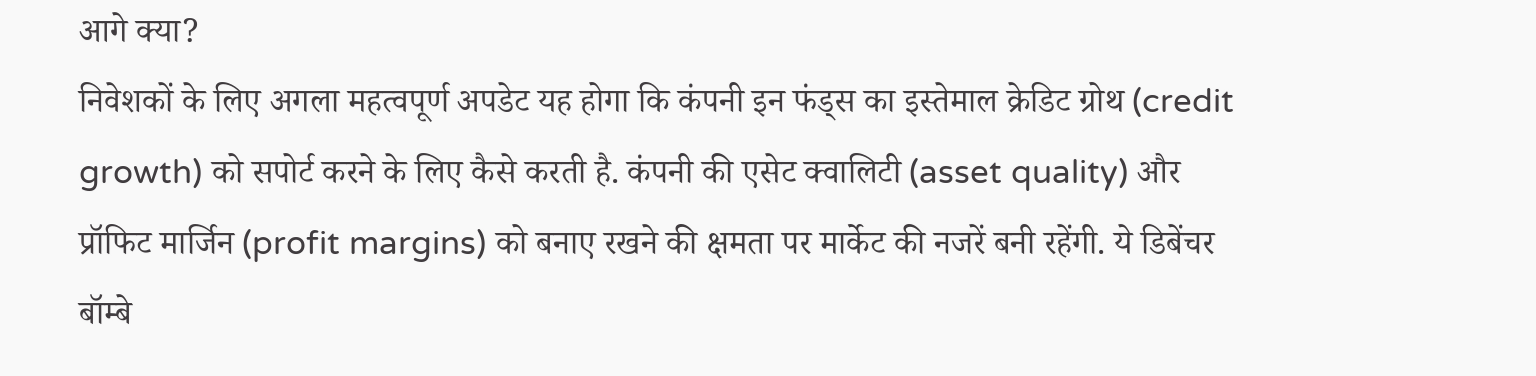आगे क्या?
निवेशकों के लिए अगला महत्वपूर्ण अपडेट यह होगा कि कंपनी इन फंड्स का इस्तेमाल क्रेडिट ग्रोथ (credit growth) को सपोर्ट करने के लिए कैसे करती है. कंपनी की एसेट क्वालिटी (asset quality) और प्रॉफिट मार्जिन (profit margins) को बनाए रखने की क्षमता पर मार्केट की नजरें बनी रहेंगी. ये डिबेंचर बॉम्बे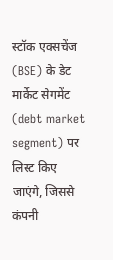स्टॉक एक्सचेंज (BSE) के डेट मार्केट सेगमेंट (debt market segment) पर लिस्ट किए जाएंगे, जिससे कंपनी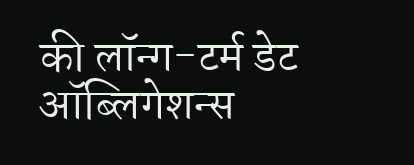की लॉन्ग-टर्म डेट ऑब्लिगेशन्स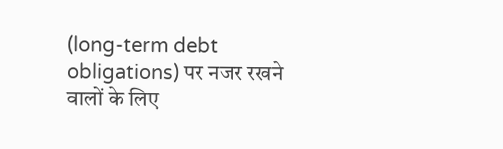(long-term debt obligations) पर नजर रखने वालों के लिए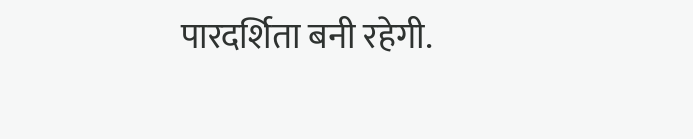पारदर्शिता बनी रहेगी.